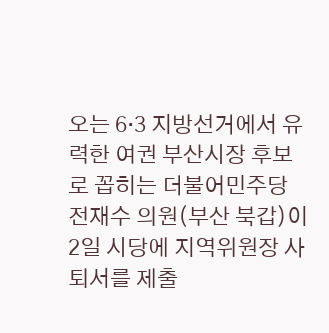오는 6·3 지방선거에서 유력한 여권 부산시장 후보로 꼽히는 더불어민주당 전재수 의원(부산 북갑)이 2일 시당에 지역위원장 사퇴서를 제출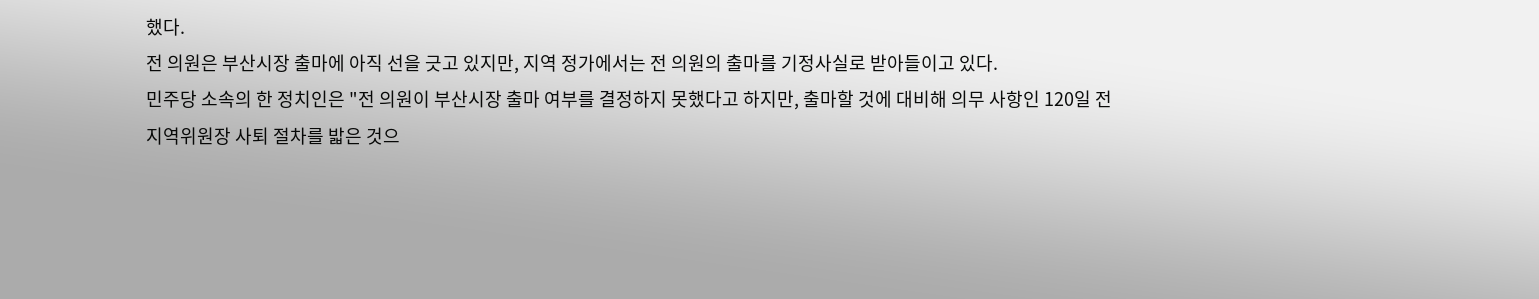했다.
전 의원은 부산시장 출마에 아직 선을 긋고 있지만, 지역 정가에서는 전 의원의 출마를 기정사실로 받아들이고 있다.
민주당 소속의 한 정치인은 "전 의원이 부산시장 출마 여부를 결정하지 못했다고 하지만, 출마할 것에 대비해 의무 사항인 120일 전 지역위원장 사퇴 절차를 밟은 것으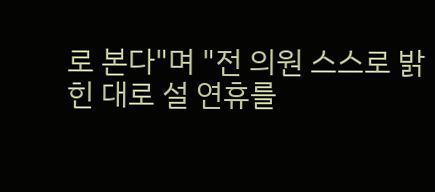로 본다"며 "전 의원 스스로 밝힌 대로 설 연휴를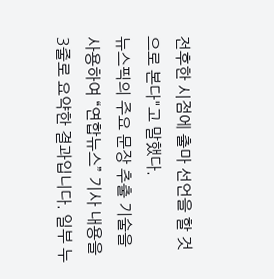전후한 시점에 출마 선언을 할 것으로 본다"고 말했다.
뉴스픽의 주요 문장 추출 기술을 사용하여 “연합뉴스” 기사 내용을 3줄로 요약한 결과입니다. 일부 누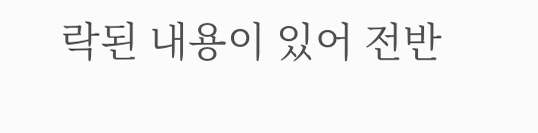락된 내용이 있어 전반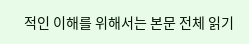적인 이해를 위해서는 본문 전체 읽기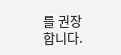를 권장합니다.